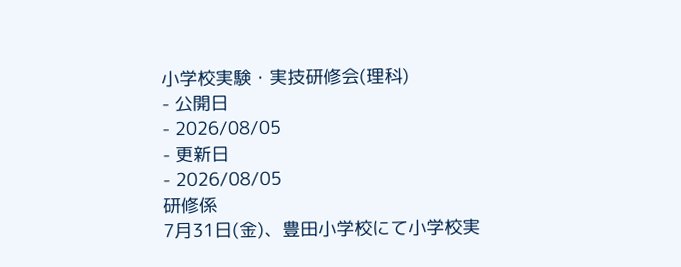小学校実験・実技研修会(理科)
- 公開日
- 2026/08/05
- 更新日
- 2026/08/05
研修係
7月31日(金)、豊田小学校にて小学校実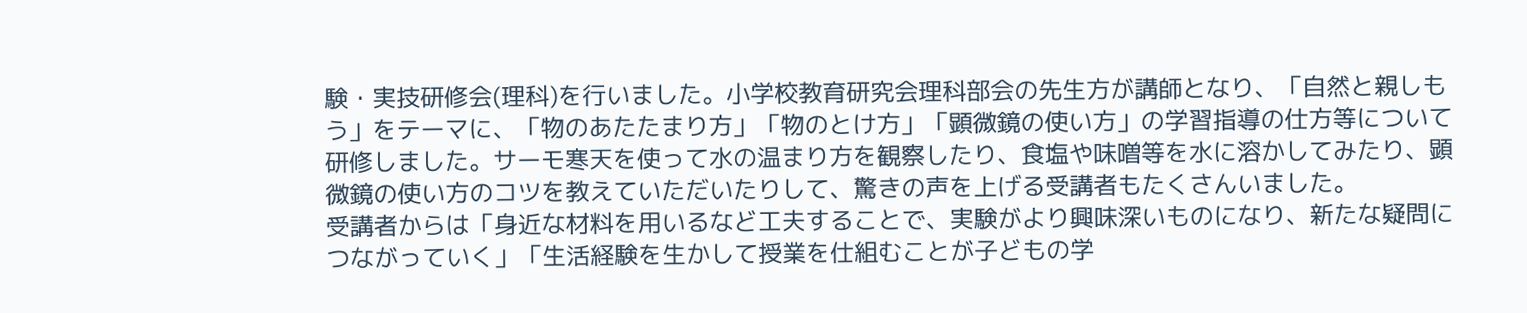験・実技研修会(理科)を行いました。小学校教育研究会理科部会の先生方が講師となり、「自然と親しもう」をテーマに、「物のあたたまり方」「物のとけ方」「顕微鏡の使い方」の学習指導の仕方等について研修しました。サーモ寒天を使って水の温まり方を観察したり、食塩や味噌等を水に溶かしてみたり、顕微鏡の使い方のコツを教えていただいたりして、驚きの声を上げる受講者もたくさんいました。
受講者からは「身近な材料を用いるなど工夫することで、実験がより興味深いものになり、新たな疑問につながっていく」「生活経験を生かして授業を仕組むことが子どもの学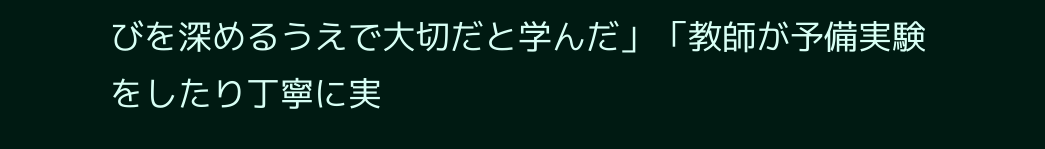びを深めるうえで大切だと学んだ」「教師が予備実験をしたり丁寧に実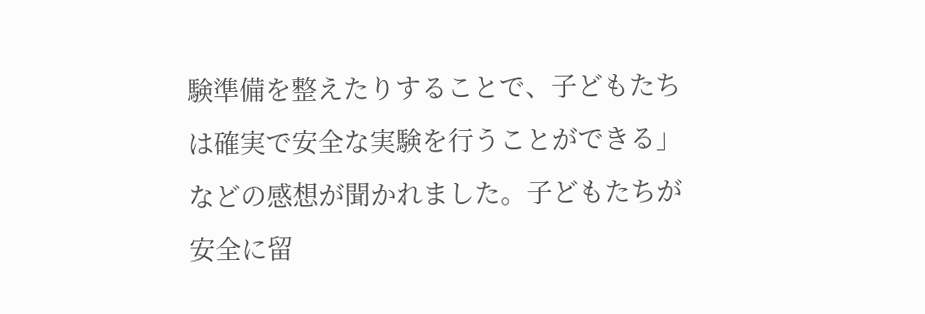験準備を整えたりすることで、子どもたちは確実で安全な実験を行うことができる」などの感想が聞かれました。子どもたちが安全に留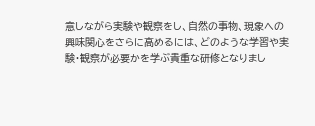意しながら実験や観察をし、自然の事物、現象への興味関心をさらに高めるには、どのような学習や実験・観察が必要かを学ぶ貴重な研修となりまし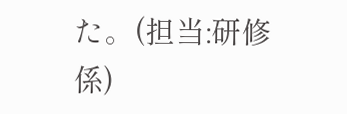た。(担当:研修係)